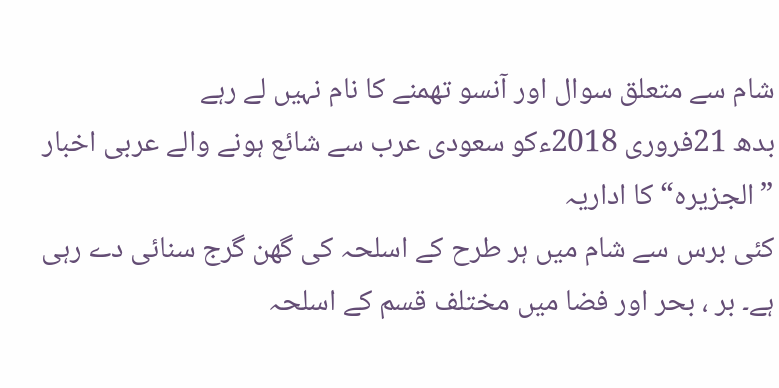شام سے متعلق سوال اور آنسو تھمنے کا نام نہیں لے رہے
بدھ 21فروری 2018ءکو سعودی عرب سے شائع ہونے والے عربی اخبار ”الجزیرہ“ کا اداریہ
کئی برس سے شام میں ہر طرح کے اسلحہ کی گھن گرج سنائی دے رہی ہے۔ بر ، بحر اور فضا میں مختلف قسم کے اسلحہ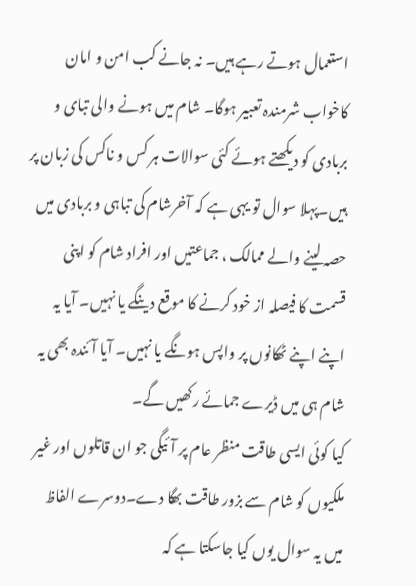استعمال ہوتے رہے ہیں۔ نہ جانے کب امن و امان کاخواب شرمندہ تعبیر ہوگا۔ شام میں ہونے والی تبای و بربادی کو دیکھتے ہوئے کئی سوالات ہر کس و ناکس کی زبان پر ہیں۔پہلا سوال تو یہی ہے کہ آخرشام کی تباہی و بربادی میں حصہ لینے والے ممالک ، جماعتیں اور افراد شام کو اپنی قسمت کا فیصلہ از خود کرنے کا موقع دینگے یا نہیں۔ آیا یہ اپنے اپنے ٹھکانوں پر واپس ہونگے یا نہیں۔ آیا آئندہ بھی یہ شام ہی میں ڈیرے جمائے رکھیں گے۔
کیا کوئی ایسی طاقت منظر عام پر آئیگی جو ان قاتلوں اور غیر ملکیوں کو شام سے بزور طاقت بھگا دے۔دوسرے الفاظ میں یہ سوال یوں کیا جاسکتا ہے کہ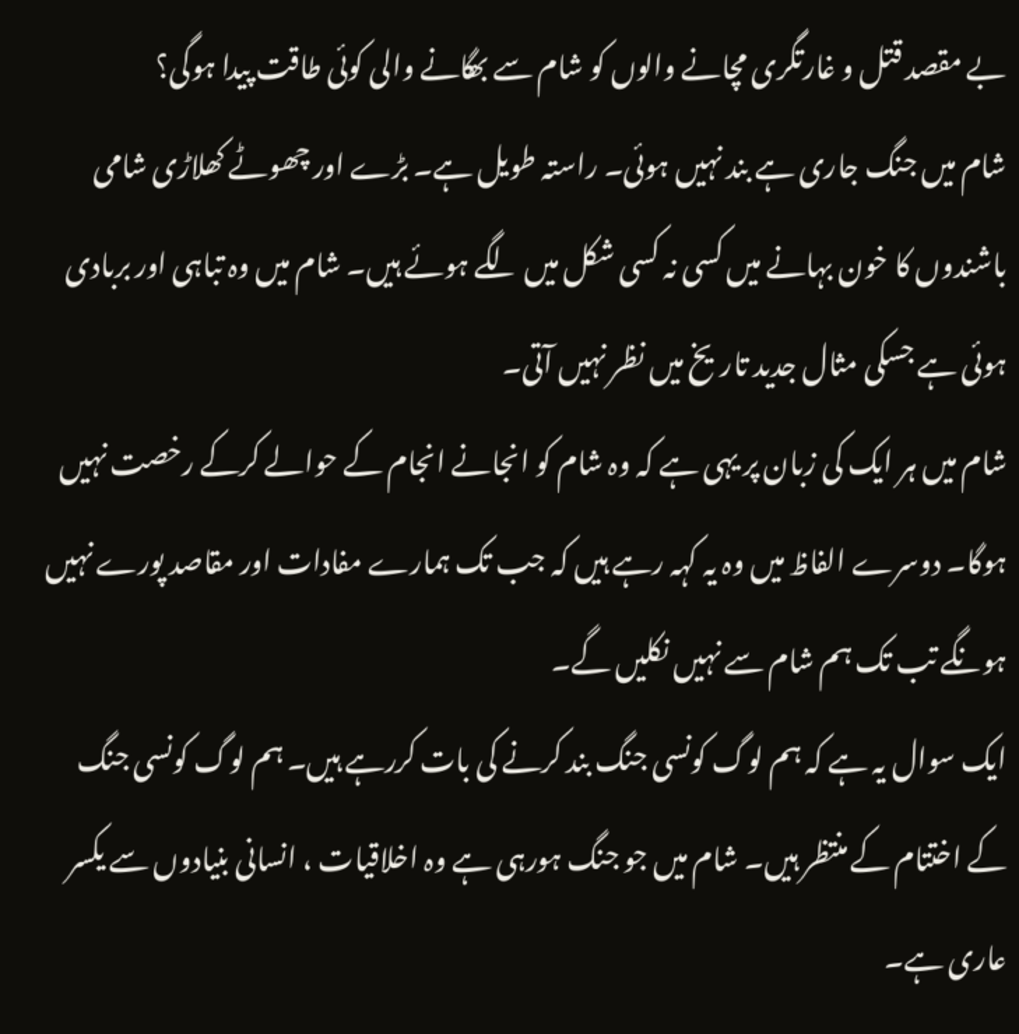بے مقصد قتل و غارتگری مچانے والوں کو شام سے بھگانے والی کوئی طاقت پیدا ہوگی؟
شام میں جنگ جاری ہے بند نہیں ہوئی۔ راستہ طویل ہے۔ بڑے اور چھوٹے کھلاڑی شامی باشندوں کا خون بہانے میں کسی نہ کسی شکل میں لگے ہوئے ہیں۔ شام میں وہ تباہی اور بربادی ہوئی ہے جسکی مثال جدید تاریخ میں نظر نہیں آتی۔
شام میں ہر ایک کی زبان پر یہی ہے کہ وہ شام کو انجانے انجام کے حوالے کرکے رخصت نہیں ہوگا۔ دوسرے الفاظ میں وہ یہ کہہ رہے ہیں کہ جب تک ہمارے مفادات اور مقاصد پورے نہیں ہونگے تب تک ہم شام سے نہیں نکلیں گے۔
ایک سوال یہ ہے کہ ہم لوگ کونسی جنگ بند کرنے کی بات کررہے ہیں۔ ہم لوگ کونسی جنگ کے اختتام کے منتظر ہیں۔ شام میں جو جنگ ہورہی ہے وہ اخلاقیات ، انسانی بنیادوں سے یکسر عاری ہے۔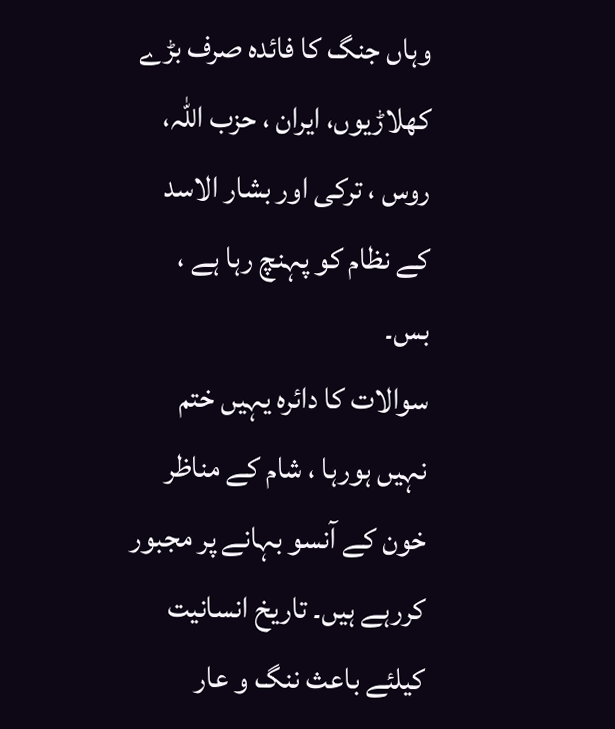وہاں جنگ کا فائدہ صرف بڑے کھلاڑیوں، ایران ، حزب اللہ، روس ، ترکی اور بشار الاسد کے نظام کو پہنچ رہا ہے ، بس۔
سوالات کا دائرہ یہیں ختم نہیں ہورہا ، شام کے مناظر خون کے آنسو بہانے پر مجبور کررہے ہیں۔ تاریخ انسانیت کیلئے باعث ننگ و عار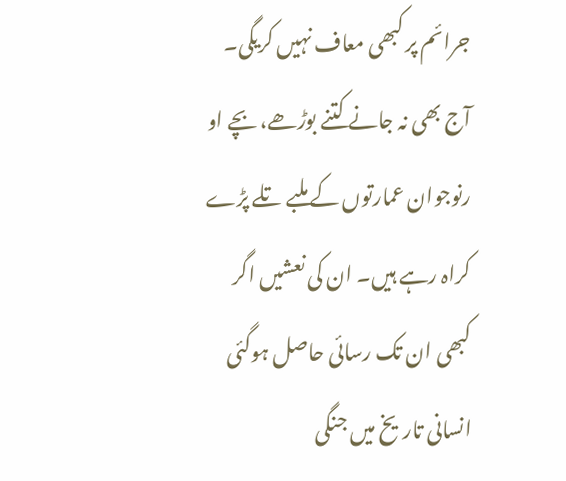جرائم پر کبھی معاف نہیں کریگی۔ آج بھی نہ جانے کتنے بوڑھے، بچے او رنوجوان عمارتوں کے ملبے تلے پڑے کراہ رہے ہیں۔ ان کی نعشیں اگر کبھی ان تک رسائی حاصل ہوگئی انسانی تاریخ میں جنگی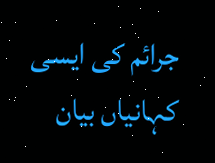جرائم کی ایسی کہانیاں بیان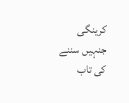کرینگی جنہیں سننے کی تاب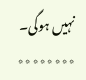نہیں ہوگی۔
٭٭٭٭٭٭٭٭